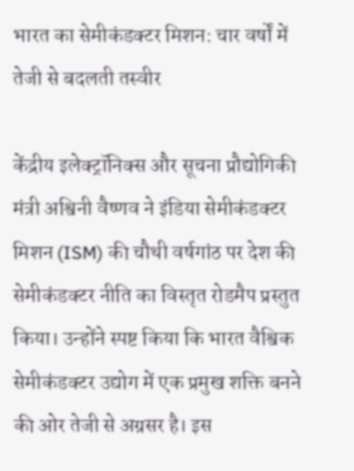भारत का सेमीकंडक्टर मिशन: चार वर्षों में तेजी से बदलती तस्वीर

केंद्रीय इलेक्ट्रॉनिक्स और सूचना प्रौद्योगिकी मंत्री अश्विनी वैष्णव ने इंडिया सेमीकंडक्टर मिशन (ISM) की चौथी वर्षगांठ पर देश की सेमीकंडक्टर नीति का विस्तृत रोडमैप प्रस्तुत किया। उन्होंने स्पष्ट किया कि भारत वैश्विक सेमीकंडक्टर उद्योग में एक प्रमुख शक्ति बनने की ओर तेजी से अग्रसर है। इस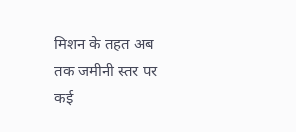मिशन के तहत अब तक जमीनी स्तर पर कई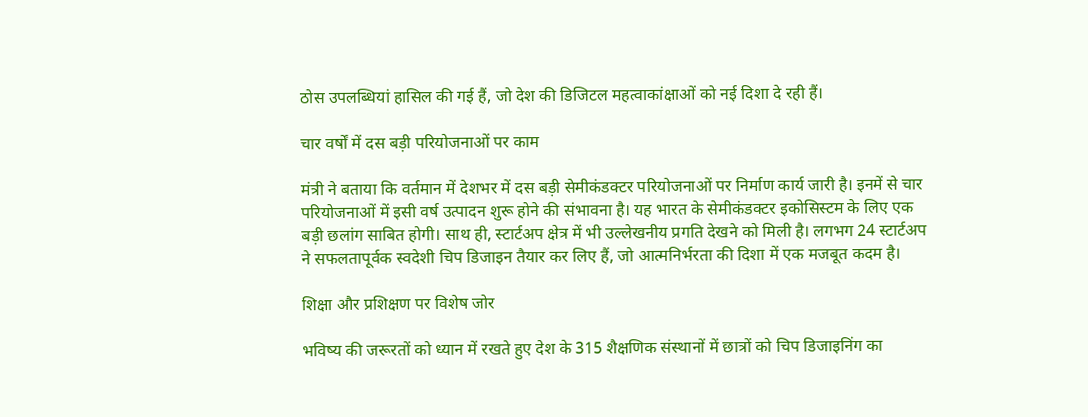ठोस उपलब्धियां हासिल की गई हैं, जो देश की डिजिटल महत्वाकांक्षाओं को नई दिशा दे रही हैं।

चार वर्षों में दस बड़ी परियोजनाओं पर काम

मंत्री ने बताया कि वर्तमान में देशभर में दस बड़ी सेमीकंडक्टर परियोजनाओं पर निर्माण कार्य जारी है। इनमें से चार परियोजनाओं में इसी वर्ष उत्पादन शुरू होने की संभावना है। यह भारत के सेमीकंडक्टर इकोसिस्टम के लिए एक बड़ी छलांग साबित होगी। साथ ही, स्टार्टअप क्षेत्र में भी उल्लेखनीय प्रगति देखने को मिली है। लगभग 24 स्टार्टअप ने सफलतापूर्वक स्वदेशी चिप डिजाइन तैयार कर लिए हैं, जो आत्मनिर्भरता की दिशा में एक मजबूत कदम है।

शिक्षा और प्रशिक्षण पर विशेष जोर

भविष्य की जरूरतों को ध्यान में रखते हुए देश के 315 शैक्षणिक संस्थानों में छात्रों को चिप डिजाइनिंग का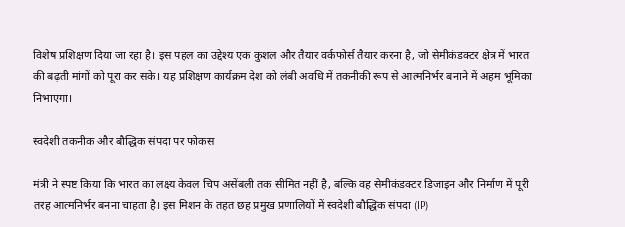विशेष प्रशिक्षण दिया जा रहा है। इस पहल का उद्देश्य एक कुशल और तैयार वर्कफोर्स तैयार करना है, जो सेमीकंडक्टर क्षेत्र में भारत की बढ़ती मांगों को पूरा कर सके। यह प्रशिक्षण कार्यक्रम देश को लंबी अवधि में तकनीकी रूप से आत्मनिर्भर बनाने में अहम भूमिका निभाएगा।

स्वदेशी तकनीक और बौद्धिक संपदा पर फोकस

मंत्री ने स्पष्ट किया कि भारत का लक्ष्य केवल चिप असेंबली तक सीमित नहीं है, बल्कि वह सेमीकंडक्टर डिजाइन और निर्माण में पूरी तरह आत्मनिर्भर बनना चाहता है। इस मिशन के तहत छह प्रमुख प्रणालियों में स्वदेशी बौद्धिक संपदा (IP)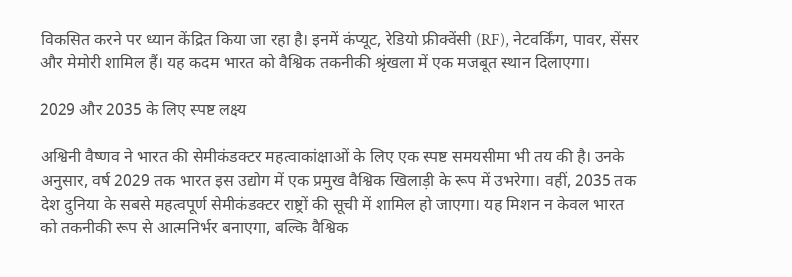विकसित करने पर ध्यान केंद्रित किया जा रहा है। इनमें कंप्यूट, रेडियो फ्रीक्वेंसी (RF), नेटवर्किंग, पावर, सेंसर और मेमोरी शामिल हैं। यह कदम भारत को वैश्विक तकनीकी श्रृंखला में एक मजबूत स्थान दिलाएगा।

2029 और 2035 के लिए स्पष्ट लक्ष्य

अश्विनी वैष्णव ने भारत की सेमीकंडक्टर महत्वाकांक्षाओं के लिए एक स्पष्ट समयसीमा भी तय की है। उनके अनुसार, वर्ष 2029 तक भारत इस उद्योग में एक प्रमुख वैश्विक खिलाड़ी के रूप में उभरेगा। वहीं, 2035 तक देश दुनिया के सबसे महत्वपूर्ण सेमीकंडक्टर राष्ट्रों की सूची में शामिल हो जाएगा। यह मिशन न केवल भारत को तकनीकी रूप से आत्मनिर्भर बनाएगा, बल्कि वैश्विक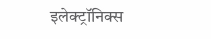इलेक्ट्रॉनिक्स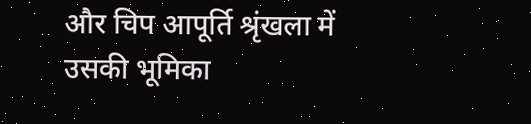और चिप आपूर्ति श्रृंखला में उसकी भूमिका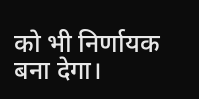को भी निर्णायक बना देगा।